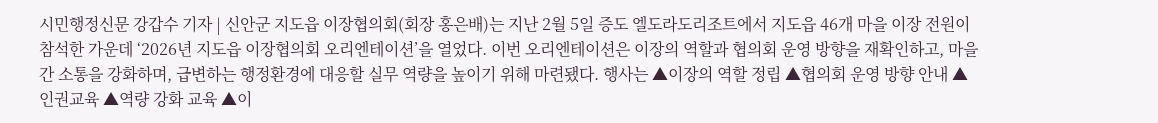시민행정신문 강갑수 기자 | 신안군 지도읍 이장협의회(회장 홍은배)는 지난 2월 5일 증도 엘도라도리조트에서 지도읍 46개 마을 이장 전원이 참석한 가운데 ‘2026년 지도읍 이장협의회 오리엔테이션’을 열었다. 이번 오리엔테이션은 이장의 역할과 협의회 운영 방향을 재확인하고, 마을 간 소통을 강화하며, 급변하는 행정환경에 대응할 실무 역량을 높이기 위해 마련됐다. 행사는 ▲이장의 역할 정립 ▲협의회 운영 방향 안내 ▲인권교육 ▲역량 강화 교육 ▲이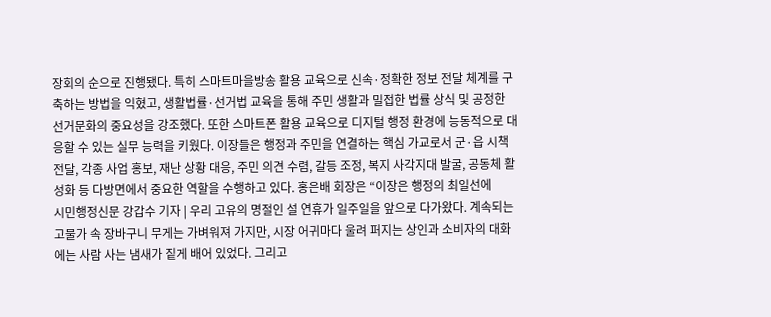장회의 순으로 진행됐다. 특히 스마트마을방송 활용 교육으로 신속·정확한 정보 전달 체계를 구축하는 방법을 익혔고, 생활법률·선거법 교육을 통해 주민 생활과 밀접한 법률 상식 및 공정한 선거문화의 중요성을 강조했다. 또한 스마트폰 활용 교육으로 디지털 행정 환경에 능동적으로 대응할 수 있는 실무 능력을 키웠다. 이장들은 행정과 주민을 연결하는 핵심 가교로서 군·읍 시책 전달, 각종 사업 홍보, 재난 상황 대응, 주민 의견 수렴, 갈등 조정, 복지 사각지대 발굴, 공동체 활성화 등 다방면에서 중요한 역할을 수행하고 있다. 홍은배 회장은 “이장은 행정의 최일선에
시민행정신문 강갑수 기자 | 우리 고유의 명절인 설 연휴가 일주일을 앞으로 다가왔다. 계속되는 고물가 속 장바구니 무게는 가벼워져 가지만, 시장 어귀마다 울려 퍼지는 상인과 소비자의 대화에는 사람 사는 냄새가 짙게 배어 있었다. 그리고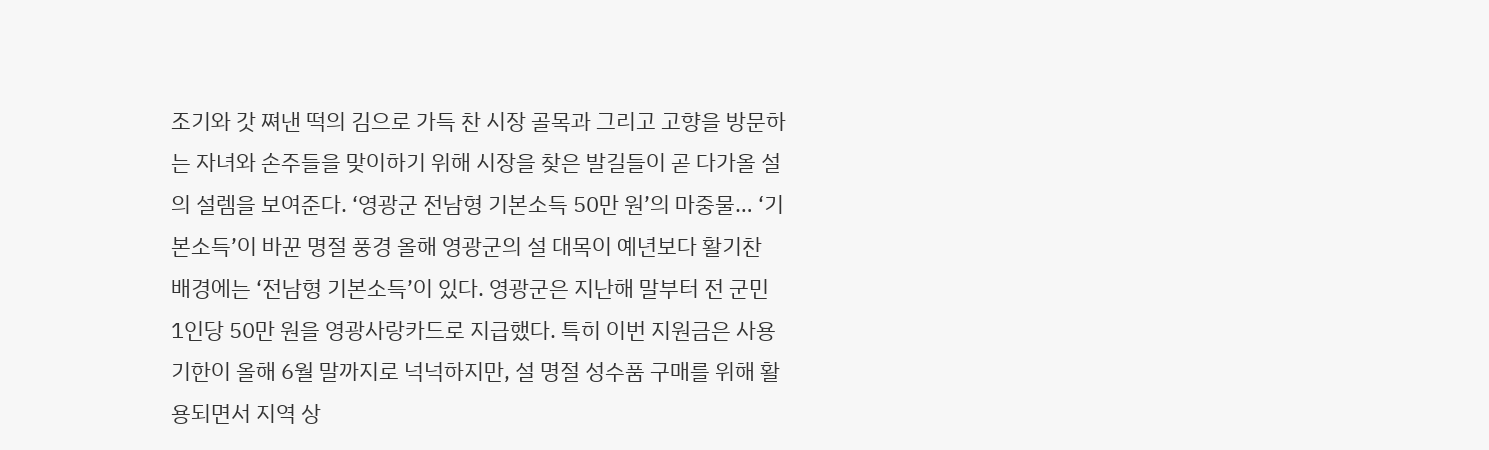조기와 갓 쪄낸 떡의 김으로 가득 찬 시장 골목과 그리고 고향을 방문하는 자녀와 손주들을 맞이하기 위해 시장을 찾은 발길들이 곧 다가올 설의 설렘을 보여준다. ‘영광군 전남형 기본소득 50만 원’의 마중물… ‘기본소득’이 바꾼 명절 풍경 올해 영광군의 설 대목이 예년보다 활기찬 배경에는 ‘전남형 기본소득’이 있다. 영광군은 지난해 말부터 전 군민 1인당 50만 원을 영광사랑카드로 지급했다. 특히 이번 지원금은 사용 기한이 올해 6월 말까지로 넉넉하지만, 설 명절 성수품 구매를 위해 활용되면서 지역 상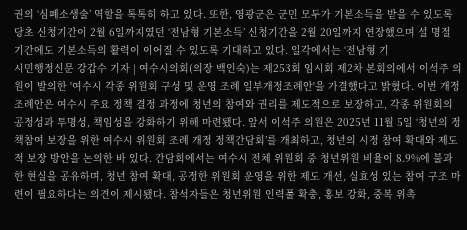권의 ‘심폐소생술’ 역할을 톡톡히 하고 있다. 또한, 영광군은 군민 모두가 기본소득을 받을 수 있도록 당초 신청기간이 2월 6일까지였던 ‘전남형 기본소득’ 신청기간을 2월 20일까지 연장했으며 설 명절 기간에도 기본소득의 활력이 이어질 수 있도록 기대하고 있다. 일각에서는 ‘전남형 기
시민행정신문 강갑수 기자 | 여수시의회(의장 백인숙)는 제253회 임시회 제2차 본회의에서 이석주 의원이 발의한 '여수시 각종 위원회 구성 및 운영 조례 일부개정조례안'을 가결했다고 밝혔다. 이번 개정조례안은 여수시 주요 정책 결정 과정에 청년의 참여와 권리를 제도적으로 보장하고, 각종 위원회의 공정성과 투명성, 책임성을 강화하기 위해 마련됐다. 앞서 이석주 의원은 2025년 11월 5일 ‘청년의 정책참여 보장을 위한 여수시 위원회 조례 개정 정책간담회’를 개최하고, 청년의 시정 참여 확대와 제도적 보장 방안을 논의한 바 있다. 간담회에서는 여수시 전체 위원회 중 청년위원 비율이 8.9%에 불과한 현실을 공유하며, 청년 참여 확대, 공정한 위원회 운영을 위한 제도 개선, 실효성 있는 참여 구조 마련이 필요하다는 의견이 제시됐다. 참석자들은 청년위원 인력풀 확충, 홍보 강화, 중복 위촉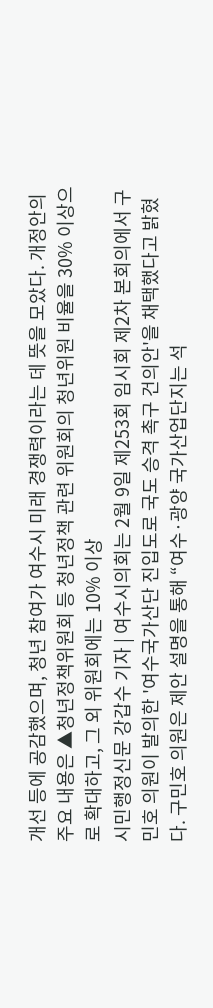개선 등에 공감했으며, 청년 참여가 여수시 미래 경쟁력이라는 데 뜻을 모았다. 개정안의 주요 내용은 ▲청년정책위원회 등 청년정책 관련 위원회의 청년위원 비율을 30% 이상으로 확대하고, 그 외 위원회에는 10% 이상
시민행정신문 강갑수 기자 | 여수시의회는 2월 9일 제253회 임시회 제2차 본회의에서 구민호 의원이 발의한 '여수국가산단 진입도로 국도 승격 촉구 건의안'을 채택했다고 밝혔다. 구민호 의원은 제안 설명을 통해 “여수·광양 국가산업단지는 석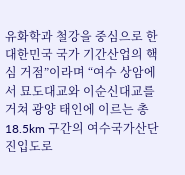유화학과 철강을 중심으로 한 대한민국 국가 기간산업의 핵심 거점”이라며 “여수 상암에서 묘도대교와 이순신대교를 거쳐 광양 태인에 이르는 총 18.5km 구간의 여수국가산단 진입도로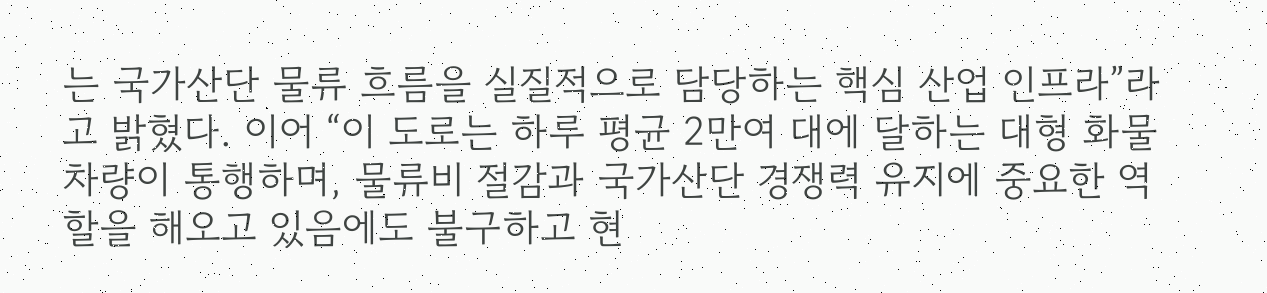는 국가산단 물류 흐름을 실질적으로 담당하는 핵심 산업 인프라”라고 밝혔다. 이어 “이 도로는 하루 평균 2만여 대에 달하는 대형 화물차량이 통행하며, 물류비 절감과 국가산단 경쟁력 유지에 중요한 역할을 해오고 있음에도 불구하고 현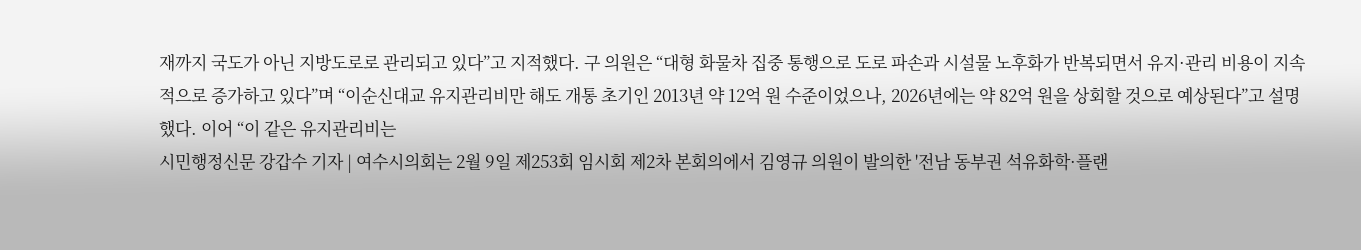재까지 국도가 아닌 지방도로로 관리되고 있다”고 지적했다. 구 의원은 “대형 화물차 집중 통행으로 도로 파손과 시설물 노후화가 반복되면서 유지·관리 비용이 지속적으로 증가하고 있다”며 “이순신대교 유지관리비만 해도 개통 초기인 2013년 약 12억 원 수준이었으나, 2026년에는 약 82억 원을 상회할 것으로 예상된다”고 설명했다. 이어 “이 같은 유지관리비는
시민행정신문 강갑수 기자 | 여수시의회는 2월 9일 제253회 임시회 제2차 본회의에서 김영규 의원이 발의한 '전남 동부권 석유화학·플랜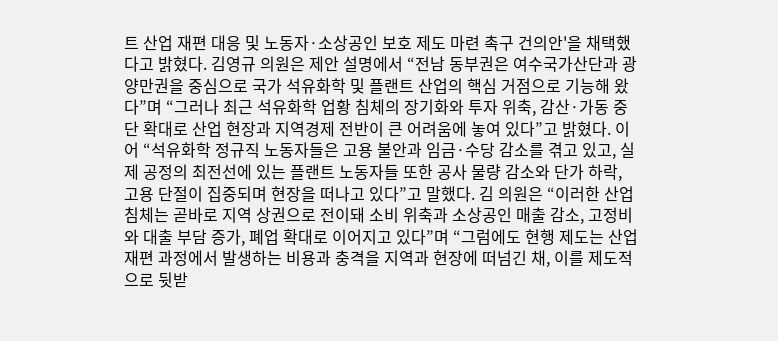트 산업 재편 대응 및 노동자·소상공인 보호 제도 마련 촉구 건의안'을 채택했다고 밝혔다. 김영규 의원은 제안 설명에서 “전남 동부권은 여수국가산단과 광양만권을 중심으로 국가 석유화학 및 플랜트 산업의 핵심 거점으로 기능해 왔다”며 “그러나 최근 석유화학 업황 침체의 장기화와 투자 위축, 감산·가동 중단 확대로 산업 현장과 지역경제 전반이 큰 어려움에 놓여 있다”고 밝혔다. 이어 “석유화학 정규직 노동자들은 고용 불안과 임금·수당 감소를 겪고 있고, 실제 공정의 최전선에 있는 플랜트 노동자들 또한 공사 물량 감소와 단가 하락, 고용 단절이 집중되며 현장을 떠나고 있다”고 말했다. 김 의원은 “이러한 산업 침체는 곧바로 지역 상권으로 전이돼 소비 위축과 소상공인 매출 감소, 고정비와 대출 부담 증가, 폐업 확대로 이어지고 있다”며 “그럼에도 현행 제도는 산업 재편 과정에서 발생하는 비용과 충격을 지역과 현장에 떠넘긴 채, 이를 제도적으로 뒷받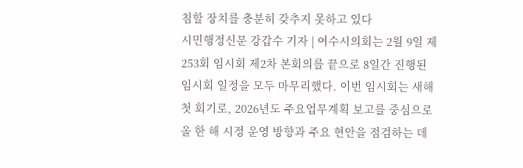침할 장치를 충분히 갖추지 못하고 있다
시민행정신문 강갑수 기자 | 여수시의회는 2월 9일 제253회 임시회 제2차 본회의를 끝으로 8일간 진행된 임시회 일정을 모두 마무리했다. 이번 임시회는 새해 첫 회기로, 2026년도 주요업무계획 보고를 중심으로 올 한 해 시정 운영 방향과 주요 현안을 점검하는 데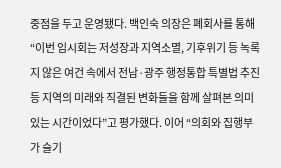중점을 두고 운영됐다. 백인숙 의장은 폐회사를 통해 “이번 임시회는 저성장과 지역소멸, 기후위기 등 녹록지 않은 여건 속에서 전남·광주 행정통합 특별법 추진 등 지역의 미래와 직결된 변화들을 함께 살펴본 의미 있는 시간이었다”고 평가했다. 이어 “의회와 집행부가 슬기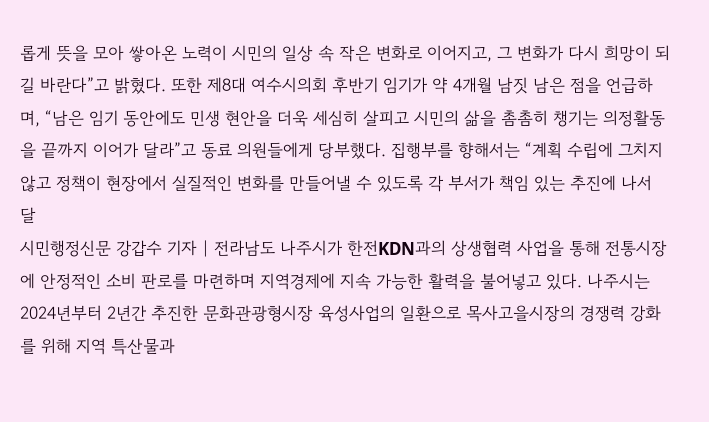롭게 뜻을 모아 쌓아온 노력이 시민의 일상 속 작은 변화로 이어지고, 그 변화가 다시 희망이 되길 바란다”고 밝혔다. 또한 제8대 여수시의회 후반기 임기가 약 4개월 남짓 남은 점을 언급하며, “남은 임기 동안에도 민생 현안을 더욱 세심히 살피고 시민의 삶을 촘촘히 챙기는 의정활동을 끝까지 이어가 달라”고 동료 의원들에게 당부했다. 집행부를 향해서는 “계획 수립에 그치지 않고 정책이 현장에서 실질적인 변화를 만들어낼 수 있도록 각 부서가 책임 있는 추진에 나서 달
시민행정신문 강갑수 기자 | 전라남도 나주시가 한전KDN과의 상생협력 사업을 통해 전통시장에 안정적인 소비 판로를 마련하며 지역경제에 지속 가능한 활력을 불어넣고 있다. 나주시는 2024년부터 2년간 추진한 문화관광형시장 육성사업의 일환으로 목사고을시장의 경쟁력 강화를 위해 지역 특산물과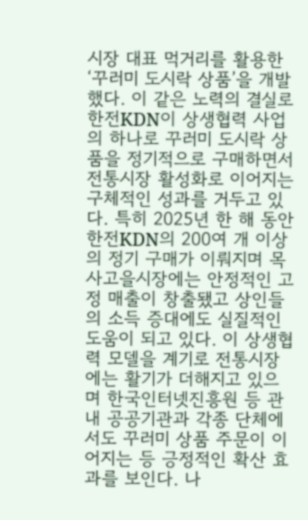시장 대표 먹거리를 활용한 ‘꾸러미 도시락 상품’을 개발했다. 이 같은 노력의 결실로 한전KDN이 상생협력 사업의 하나로 꾸러미 도시락 상품을 정기적으로 구매하면서 전통시장 활성화로 이어지는 구체적인 성과를 거두고 있다. 특히 2025년 한 해 동안 한전KDN의 200여 개 이상의 정기 구매가 이뤄지며 목사고을시장에는 안정적인 고정 매출이 창출됐고 상인들의 소득 증대에도 실질적인 도움이 되고 있다. 이 상생협력 모델을 계기로 전통시장에는 활기가 더해지고 있으며 한국인터넷진흥원 등 관내 공공기관과 각종 단체에서도 꾸러미 상품 주문이 이어지는 등 긍정적인 확산 효과를 보인다. 나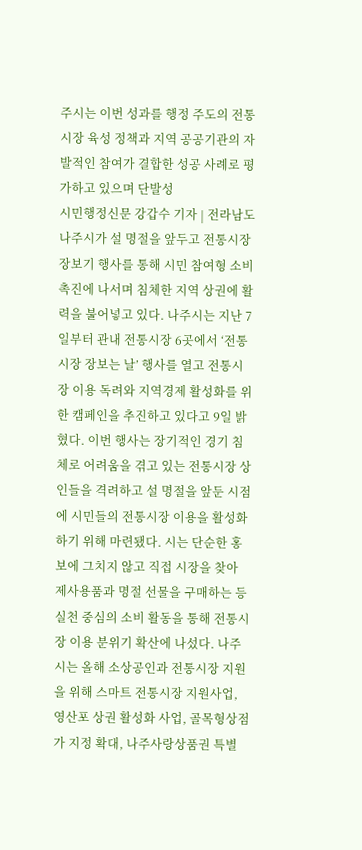주시는 이번 성과를 행정 주도의 전통시장 육성 정책과 지역 공공기관의 자발적인 참여가 결합한 성공 사례로 평가하고 있으며 단발성
시민행정신문 강갑수 기자 | 전라남도 나주시가 설 명절을 앞두고 전통시장 장보기 행사를 통해 시민 참여형 소비 촉진에 나서며 침체한 지역 상권에 활력을 불어넣고 있다. 나주시는 지난 7일부터 관내 전통시장 6곳에서 ‘전통시장 장보는 날’ 행사를 열고 전통시장 이용 독려와 지역경제 활성화를 위한 캠페인을 추진하고 있다고 9일 밝혔다. 이번 행사는 장기적인 경기 침체로 어려움을 겪고 있는 전통시장 상인들을 격려하고 설 명절을 앞둔 시점에 시민들의 전통시장 이용을 활성화하기 위해 마련됐다. 시는 단순한 홍보에 그치지 않고 직접 시장을 찾아 제사용품과 명절 선물을 구매하는 등 실천 중심의 소비 활동을 통해 전통시장 이용 분위기 확산에 나섰다. 나주시는 올해 소상공인과 전통시장 지원을 위해 스마트 전통시장 지원사업, 영산포 상권 활성화 사업, 골목형상점가 지정 확대, 나주사랑상품권 특별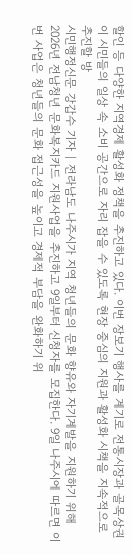할인 등 다양한 지역경제 활성화 정책을 추진하고 있다. 이번 장보기 행사를 계기로 전통시장과 골목상권이 시민들의 일상 속 소비 공간으로 자리 잡을 수 있도록 현장 중심의 지원과 활성화 시책을 지속적으로 추진할 방
시민행정신문 강갑수 기자 | 전라남도 나주시가 지역 청년들의 문화 향유와 자기계발을 지원하기 위해 2026년 전남청년 문화복지카드 지원사업을 추진하고 9일부터 신청자를 모집한다. 9일 나주시에 따르면 이번 사업은 청년들의 문화 접근성을 높이고 경제적 부담을 완화하기 위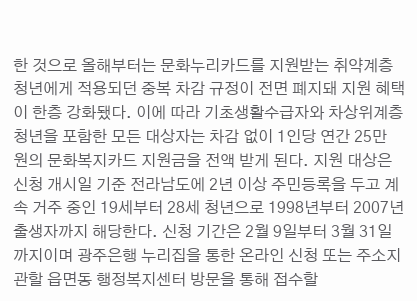한 것으로 올해부터는 문화누리카드를 지원받는 취약계층 청년에게 적용되던 중복 차감 규정이 전면 폐지돼 지원 혜택이 한층 강화됐다. 이에 따라 기초생활수급자와 차상위계층 청년을 포함한 모든 대상자는 차감 없이 1인당 연간 25만 원의 문화복지카드 지원금을 전액 받게 된다. 지원 대상은 신청 개시일 기준 전라남도에 2년 이상 주민등록을 두고 계속 거주 중인 19세부터 28세 청년으로 1998년부터 2007년 출생자까지 해당한다. 신청 기간은 2월 9일부터 3월 31일까지이며 광주은행 누리집을 통한 온라인 신청 또는 주소지 관할 읍면동 행정복지센터 방문을 통해 접수할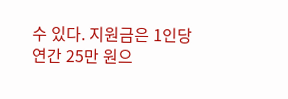수 있다. 지원금은 1인당 연간 25만 원으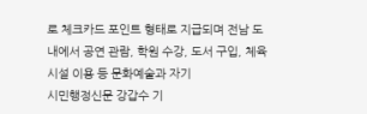로 체크카드 포인트 형태로 지급되며 전남 도내에서 공연 관람, 학원 수강, 도서 구입, 체육시설 이용 등 문화예술과 자기
시민행정신문 강갑수 기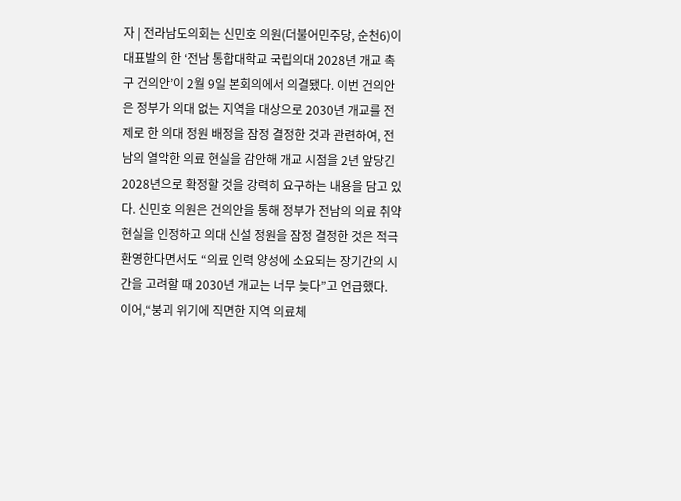자 | 전라남도의회는 신민호 의원(더불어민주당, 순천6)이 대표발의 한 ‘전남 통합대학교 국립의대 2028년 개교 촉구 건의안’이 2월 9일 본회의에서 의결됐다. 이번 건의안은 정부가 의대 없는 지역을 대상으로 2030년 개교를 전제로 한 의대 정원 배정을 잠정 결정한 것과 관련하여, 전남의 열악한 의료 현실을 감안해 개교 시점을 2년 앞당긴 2028년으로 확정할 것을 강력히 요구하는 내용을 담고 있다. 신민호 의원은 건의안을 통해 정부가 전남의 의료 취약 현실을 인정하고 의대 신설 정원을 잠정 결정한 것은 적극 환영한다면서도 “의료 인력 양성에 소요되는 장기간의 시간을 고려할 때 2030년 개교는 너무 늦다”고 언급했다. 이어,“붕괴 위기에 직면한 지역 의료체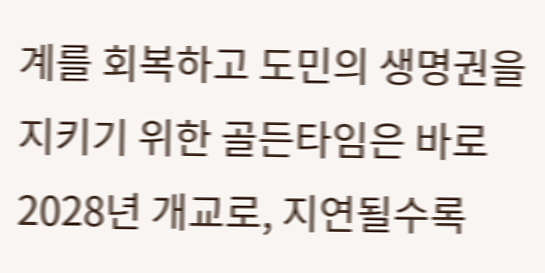계를 회복하고 도민의 생명권을 지키기 위한 골든타임은 바로 2028년 개교로, 지연될수록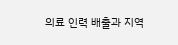의료 인력 배출과 지역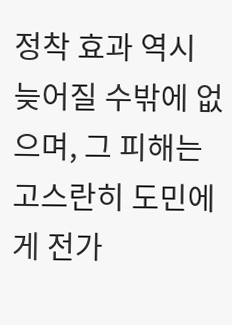정착 효과 역시 늦어질 수밖에 없으며, 그 피해는 고스란히 도민에게 전가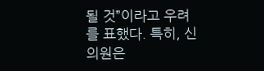될 것”이라고 우려를 표했다. 특히, 신 의원은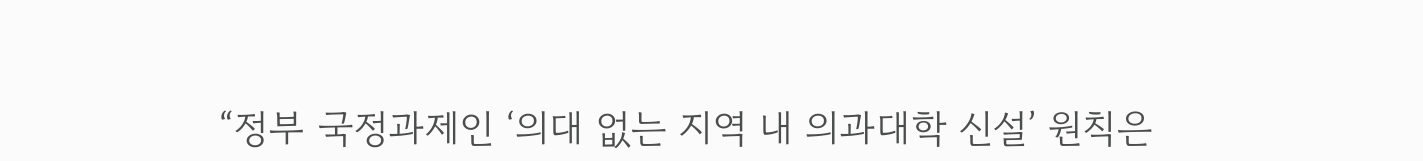“정부 국정과제인 ‘의대 없는 지역 내 의과대학 신설’ 원칙은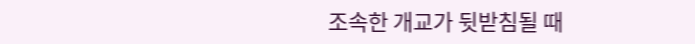조속한 개교가 뒷받침될 때